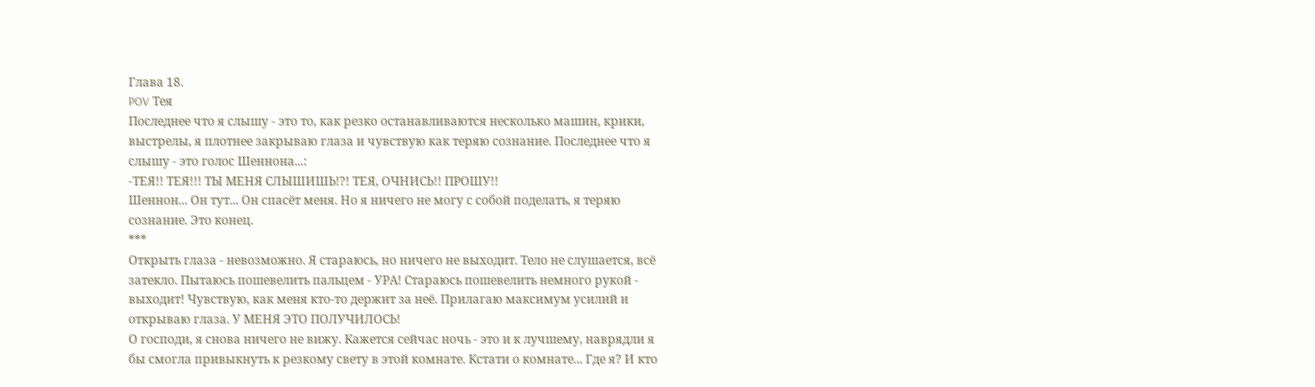Глава 18.
POV Тея
Последнее что я слышу - это то, как резко останавливаются несколько машин, крики, выстрелы, я плотнее закрываю глаза и чувствую как теряю сознание. Последнее что я слышу - это голос Шеннона...:
-ТЕЯ!! ТЕЯ!!! ТЫ МЕНЯ СЛЫШИШЬ!?! ТЕЯ, ОЧНИСЬ!! ПРОШУ!!
Шеннон... Он тут... Он спасёт меня. Но я ничего не могу с собой поделать, я теряю сознание. Это конец.
***
Открыть глаза - невозможно. Я стараюсь, но ничего не выходит. Тело не слушается, всё затекло. Пытаюсь пошевелить пальцем - УРА! Стараюсь пошевелить немного рукой - выходит! Чувствую, как меня кто-то держит за неё. Прилагаю максимум усилий и открываю глаза. У МЕНЯ ЭТО ПОЛУЧИЛОСЬ!
О господи, я снова ничего не вижу. Кажется сейчас ночь - это и к лучшему, наврядли я бы смогла привыкнуть к резкому свету в этой комнате. Кстати о комнате... Где я? И кто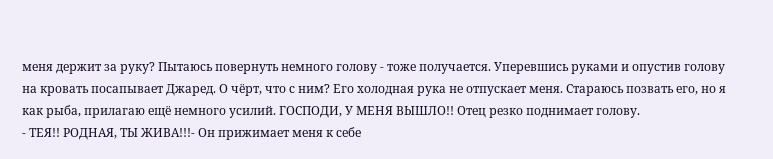меня держит за руку? Пытаюсь повернуть немного голову - тоже получается. Уперевшись руками и опустив голову на кровать посапывает Джаред. О чёрт, что с ним? Его холодная рука не отпускает меня. Стараюсь позвать его, но я как рыба, прилагаю ещё немного усилий. ГОСПОДИ, У МЕНЯ ВЫШЛО!! Отец резко поднимает голову.
- ТЕЯ!! РОДНАЯ, ТЫ ЖИВА!!!- Он прижимает меня к себе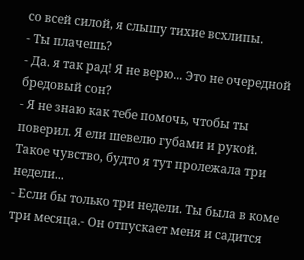со всей силой, я слышу тихие всхлипы.
- Ты плачешь?
- Да. я так рад! Я не верю... Это не очередной бредовый сон?
- Я не знаю как тебе помочь, чтобы ты поверил. Я ели шевелю губами и рукой. Такое чувство, будто я тут пролежала три недели...
- Если бы только три недели. Ты была в коме три месяца.- Он отпускает меня и садится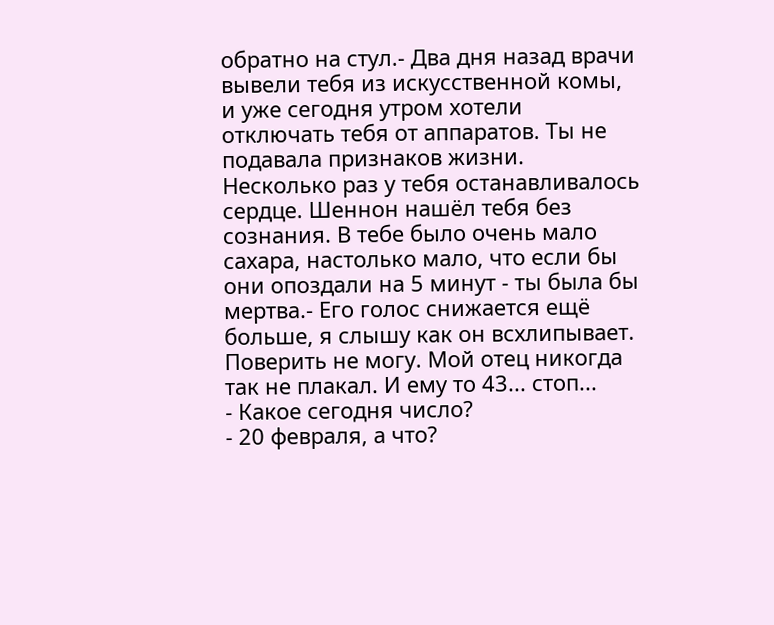обратно на стул.- Два дня назад врачи вывели тебя из искусственной комы, и уже сегодня утром хотели отключать тебя от аппаратов. Ты не подавала признаков жизни. Несколько раз у тебя останавливалось сердце. Шеннон нашёл тебя без сознания. В тебе было очень мало сахара, настолько мало, что если бы они опоздали на 5 минут - ты была бы мертва.- Его голос снижается ещё больше, я слышу как он всхлипывает. Поверить не могу. Мой отец никогда так не плакал. И ему то 43... стоп...
- Какое сегодня число?
- 20 февраля, а что?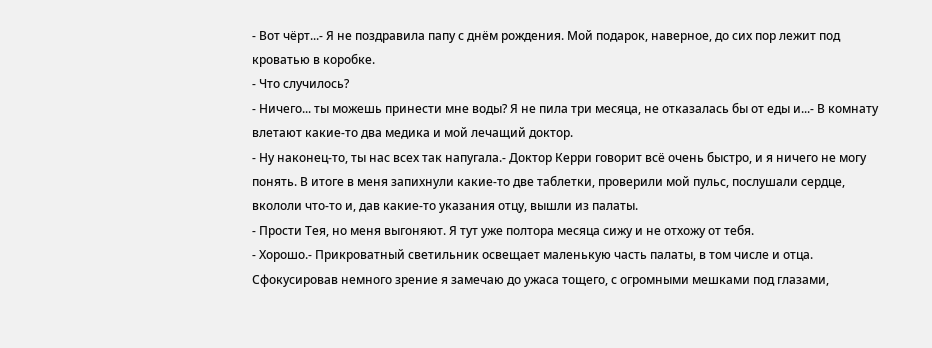- Вот чёрт...- Я не поздравила папу с днём рождения. Мой подарок, наверное, до сих пор лежит под кроватью в коробке.
- Что случилось?
- Ничего... ты можешь принести мне воды? Я не пила три месяца, не отказалась бы от еды и...- В комнату влетают какие-то два медика и мой лечащий доктор.
- Ну наконец-то, ты нас всех так напугала.- Доктор Керри говорит всё очень быстро, и я ничего не могу понять. В итоге в меня запихнули какие-то две таблетки, проверили мой пульс, послушали сердце, вкололи что-то и, дав какие-то указания отцу, вышли из палаты.
- Прости Тея, но меня выгоняют. Я тут уже полтора месяца сижу и не отхожу от тебя.
- Хорошо.- Прикроватный светильник освещает маленькую часть палаты, в том числе и отца. Сфокусировав немного зрение я замечаю до ужаса тощего, с огромными мешками под глазами,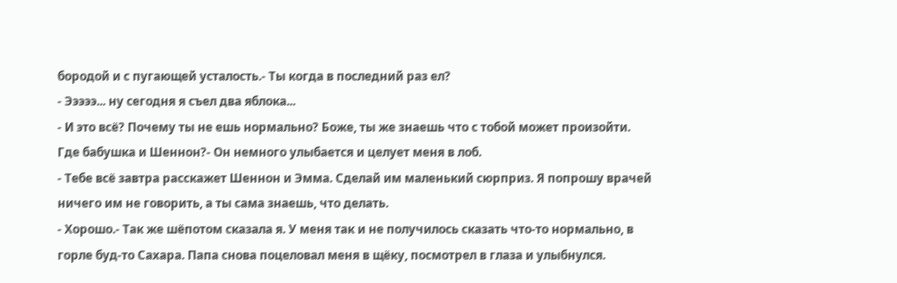бородой и с пугающей усталость.- Ты когда в последний раз ел?
- Эээээ... ну сегодня я съел два яблока...
- И это всё? Почему ты не ешь нормально? Боже, ты же знаешь что с тобой может произойти. Где бабушка и Шеннон?- Он немного улыбается и целует меня в лоб.
- Тебе всё завтра расскажет Шеннон и Эмма. Сделай им маленький сюрприз. Я попрошу врачей ничего им не говорить, а ты сама знаешь, что делать.
- Хорошо.- Так же шёпотом сказала я. У меня так и не получилось сказать что-то нормально, в горле буд-то Сахара. Папа снова поцеловал меня в щёку, посмотрел в глаза и улыбнулся.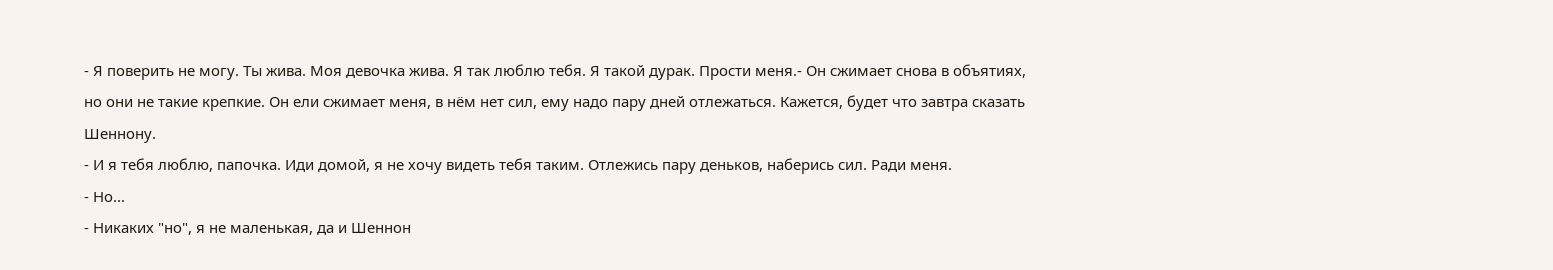- Я поверить не могу. Ты жива. Моя девочка жива. Я так люблю тебя. Я такой дурак. Прости меня.- Он сжимает снова в объятиях, но они не такие крепкие. Он ели сжимает меня, в нём нет сил, ему надо пару дней отлежаться. Кажется, будет что завтра сказать Шеннону.
- И я тебя люблю, папочка. Иди домой, я не хочу видеть тебя таким. Отлежись пару деньков, наберись сил. Ради меня.
- Но...
- Никаких "но", я не маленькая, да и Шеннон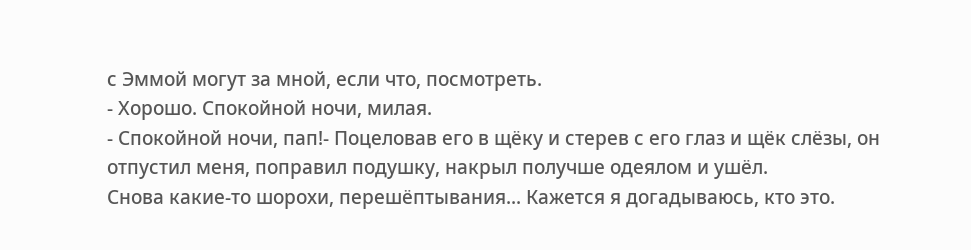с Эммой могут за мной, если что, посмотреть.
- Хорошо. Спокойной ночи, милая.
- Спокойной ночи, пап!- Поцеловав его в щёку и стерев с его глаз и щёк слёзы, он отпустил меня, поправил подушку, накрыл получше одеялом и ушёл.
Снова какие-то шорохи, перешёптывания... Кажется я догадываюсь, кто это.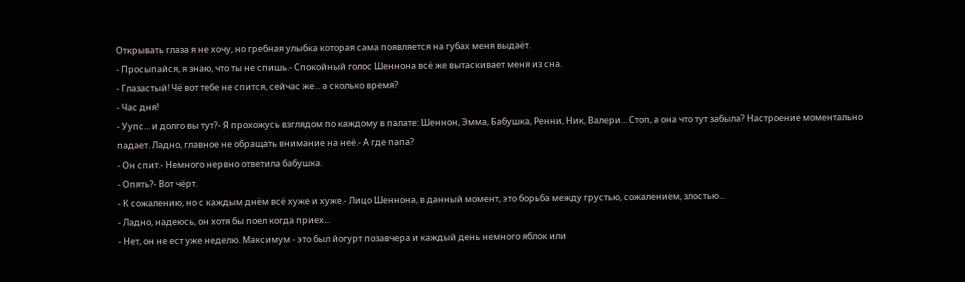Открывать глаза я не хочу, но гребная улыбка которая сама появляется на губах меня выдаёт.
- Просыпайся, я знаю, что ты не спишь.- Спокойный голос Шеннона всё же вытаскивает меня из сна.
- Глазастый! Чё вот тебе не спится, сейчас же... а сколько время?
- Час дня!
- Уупс... и долго вы тут?- Я прохожусь взглядом по каждому в палате: Шеннон, Эмма, Бабушка, Ренни, Ник, Валери... Стоп, а она что тут забыла? Настроение моментально падает. Ладно, главное не обращать внимание на неё.- А где папа?
- Он спит.- Немного нервно ответила бабушка.
- Опять?- Вот чёрт.
- К сожалению, но с каждым днём всё хуже и хуже.- Лицо Шеннона, в данный момент, это борьба между грустью, сожалением, злостью...
- Ладно, надеюсь, он хотя бы поел когда приех...
- Нет, он не ест уже неделю. Максимум - это был йогурт позавчера и каждый день немного яблок или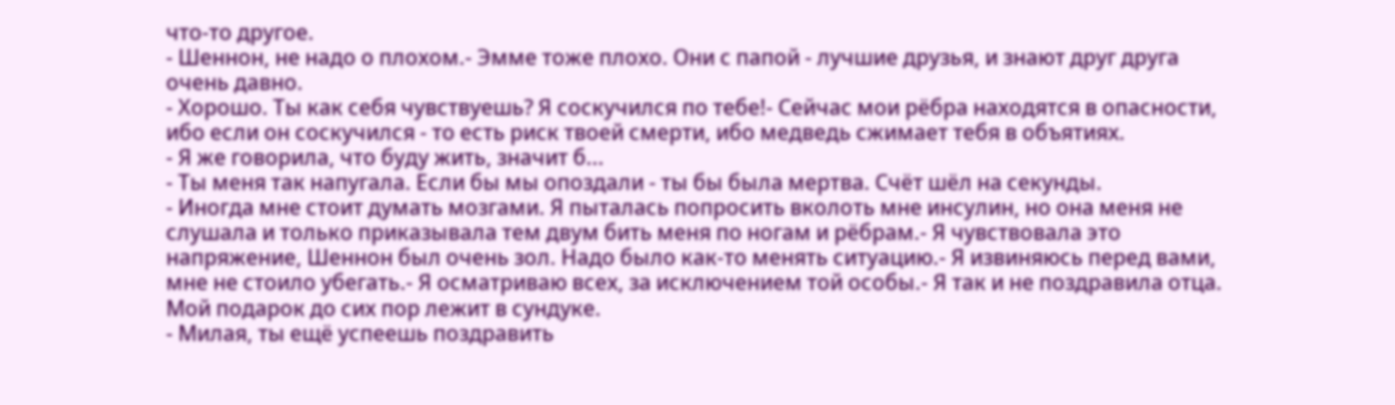что-то другое.
- Шеннон, не надо о плохом.- Эмме тоже плохо. Они с папой - лучшие друзья, и знают друг друга очень давно.
- Хорошо. Ты как себя чувствуешь? Я соскучился по тебе!- Сейчас мои рёбра находятся в опасности, ибо если он соскучился - то есть риск твоей смерти, ибо медведь сжимает тебя в объятиях.
- Я же говорила, что буду жить, значит б...
- Ты меня так напугала. Если бы мы опоздали - ты бы была мертва. Счёт шёл на секунды.
- Иногда мне стоит думать мозгами. Я пыталась попросить вколоть мне инсулин, но она меня не слушала и только приказывала тем двум бить меня по ногам и рёбрам.- Я чувствовала это напряжение, Шеннон был очень зол. Надо было как-то менять ситуацию.- Я извиняюсь перед вами, мне не стоило убегать.- Я осматриваю всех, за исключением той особы.- Я так и не поздравила отца. Мой подарок до сих пор лежит в сундуке.
- Милая, ты ещё успеешь поздравить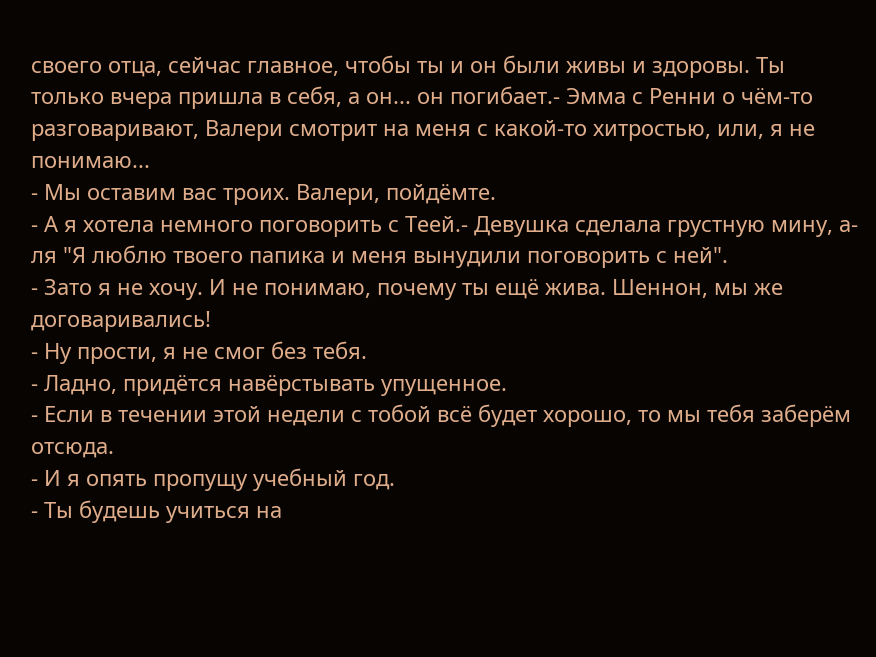своего отца, сейчас главное, чтобы ты и он были живы и здоровы. Ты только вчера пришла в себя, а он... он погибает.- Эмма с Ренни о чём-то разговаривают, Валери смотрит на меня с какой-то хитростью, или, я не понимаю...
- Мы оставим вас троих. Валери, пойдёмте.
- А я хотела немного поговорить с Теей.- Девушка сделала грустную мину, а-ля "Я люблю твоего папика и меня вынудили поговорить с ней".
- Зато я не хочу. И не понимаю, почему ты ещё жива. Шеннон, мы же договаривались!
- Ну прости, я не смог без тебя.
- Ладно, придётся навёрстывать упущенное.
- Если в течении этой недели с тобой всё будет хорошо, то мы тебя заберём отсюда.
- И я опять пропущу учебный год.
- Ты будешь учиться на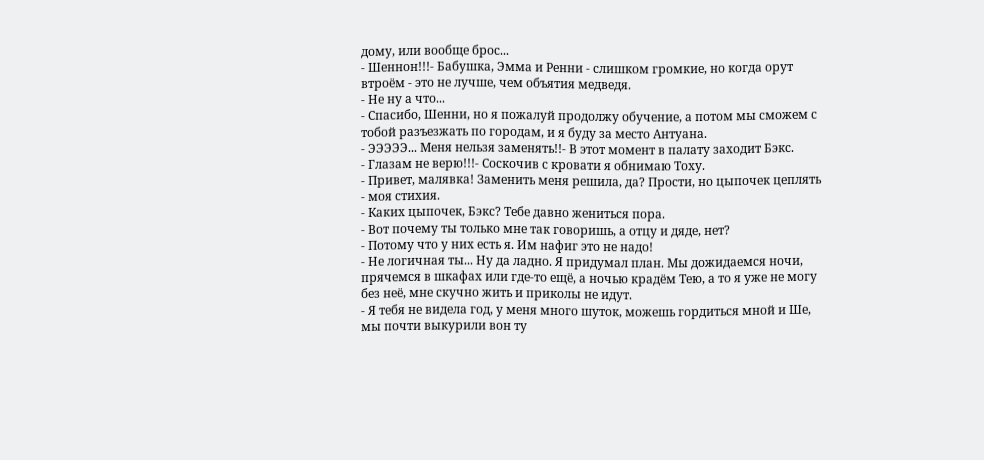дому, или вообще брос...
- Шеннон!!!- Бабушка, Эмма и Ренни - слишком громкие, но когда орут втроём - это не лучше, чем объятия медведя.
- Не ну а что...
- Спасибо, Шенни, но я пожалуй продолжу обучение, а потом мы сможем с тобой разъезжать по городам, и я буду за место Антуана.
- ЭЭЭЭЭ... Меня нельзя заменять!!- В этот момент в палату заходит Бэкс.
- Глазам не верю!!!- Соскочив с кровати я обнимаю Тоху.
- Привет, малявка! Заменить меня решила, да? Прости, но цыпочек цеплять - моя стихия.
- Каких цыпочек, Бэкс? Тебе давно жениться пора.
- Вот почему ты только мне так говоришь, а отцу и дяде, нет?
- Потому что у них есть я. Им нафиг это не надо!
- Не логичная ты... Ну да ладно. Я придумал план. Мы дожидаемся ночи, прячемся в шкафах или где-то ещё, а ночью крадём Тею, а то я уже не могу без неё, мне скучно жить и приколы не идут.
- Я тебя не видела год, у меня много шуток, можешь гордиться мной и Ше, мы почти выкурили вон ту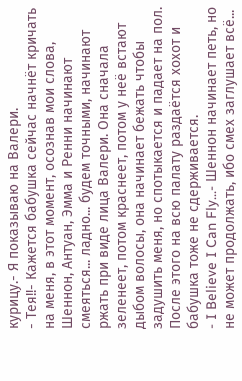курицу.- Я показываю на Валери.
- Тея!!- Кажется бабушка сейчас начнёт кричать на меня, в этот момент, осознав мои слова, Шеннон, Антуан, Эмма и Ренни начинают смеяться... ладно... будем точными, начинают ржать при виде лица Валери. Она сначала зеленеет, потом краснеет, потом у неё встают дыбом волосы, она начинает бежать чтобы задушить меня, но спотыкается и падает на пол. После этого на всю палату раздаётся хохот и бабушка тоже не сдерживается.
- I Believe I Can Fly...- Шеннон начинает петь, но не может продолжать, ибо смех заглушает всё...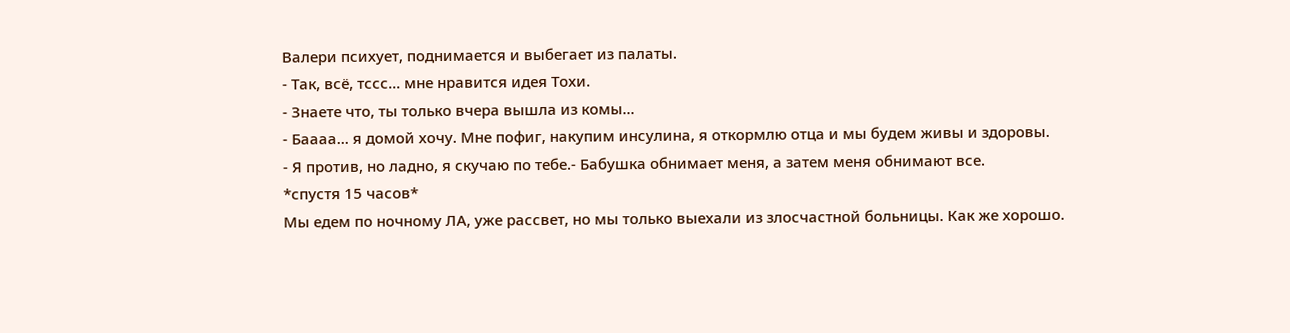Валери психует, поднимается и выбегает из палаты.
- Так, всё, тссс... мне нравится идея Тохи.
- Знаете что, ты только вчера вышла из комы...
- Баааа... я домой хочу. Мне пофиг, накупим инсулина, я откормлю отца и мы будем живы и здоровы.
- Я против, но ладно, я скучаю по тебе.- Бабушка обнимает меня, а затем меня обнимают все.
*спустя 15 часов*
Мы едем по ночному ЛА, уже рассвет, но мы только выехали из злосчастной больницы. Как же хорошо.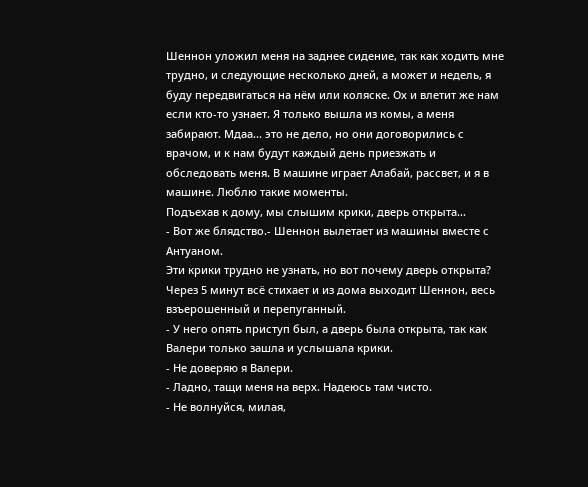Шеннон уложил меня на заднее сидение, так как ходить мне трудно, и следующие несколько дней, а может и недель, я буду передвигаться на нём или коляске. Ох и влетит же нам если кто-то узнает. Я только вышла из комы, а меня забирают. Мдаа... это не дело, но они договорились с врачом, и к нам будут каждый день приезжать и обследовать меня. В машине играет Алабай, рассвет, и я в машине. Люблю такие моменты.
Подъехав к дому, мы слышим крики, дверь открыта...
- Вот же блядство.- Шеннон вылетает из машины вместе с Антуаном.
Эти крики трудно не узнать, но вот почему дверь открыта?
Через 5 минут всё стихает и из дома выходит Шеннон, весь взъерошенный и перепуганный.
- У него опять приступ был, а дверь была открыта, так как Валери только зашла и услышала крики.
- Не доверяю я Валери.
- Ладно, тащи меня на верх. Надеюсь там чисто.
- Не волнуйся, милая,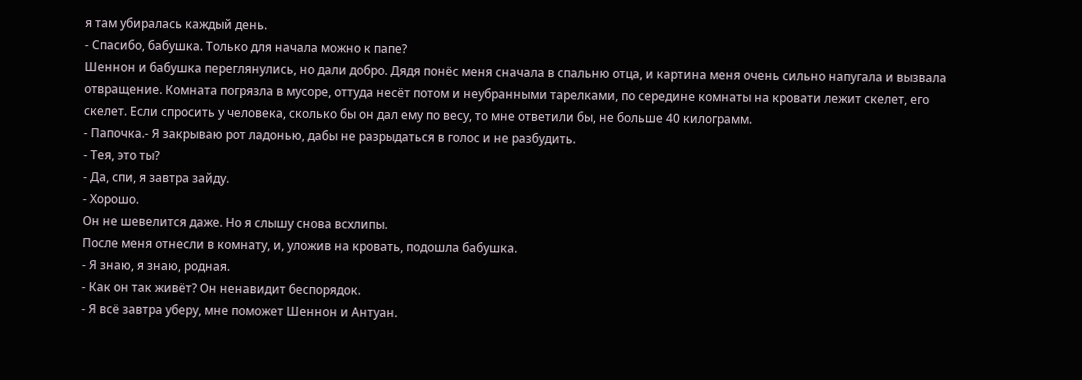я там убиралась каждый день.
- Спасибо, бабушка. Только для начала можно к папе?
Шеннон и бабушка переглянулись, но дали добро. Дядя понёс меня сначала в спальню отца, и картина меня очень сильно напугала и вызвала отвращение. Комната погрязла в мусоре, оттуда несёт потом и неубранными тарелками, по середине комнаты на кровати лежит скелет, его скелет. Если спросить у человека, сколько бы он дал ему по весу, то мне ответили бы, не больше 40 килограмм.
- Папочка.- Я закрываю рот ладонью, дабы не разрыдаться в голос и не разбудить.
- Тея, это ты?
- Да, спи, я завтра зайду.
- Хорошо.
Он не шевелится даже. Но я слышу снова всхлипы.
После меня отнесли в комнату, и, уложив на кровать, подошла бабушка.
- Я знаю, я знаю, родная.
- Как он так живёт? Он ненавидит беспорядок.
- Я всё завтра уберу, мне поможет Шеннон и Антуан.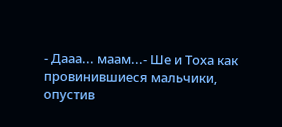- Дааа... маам...- Ше и Тоха как провинившиеся мальчики, опустив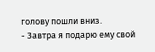голову пошли вниз.
- Завтра я подарю ему свой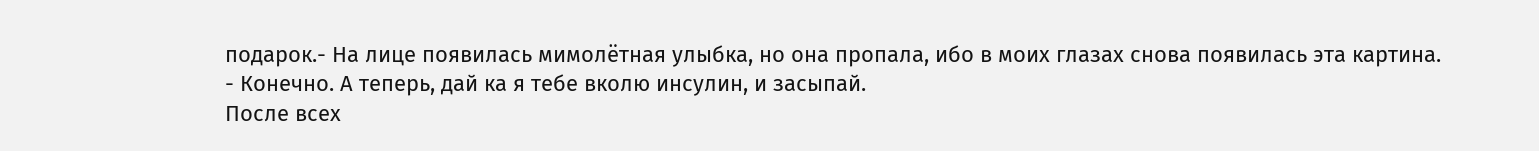подарок.- На лице появилась мимолётная улыбка, но она пропала, ибо в моих глазах снова появилась эта картина.
- Конечно. А теперь, дай ка я тебе вколю инсулин, и засыпай.
После всех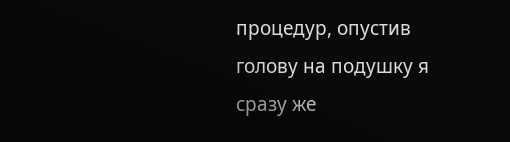процедур, опустив голову на подушку я сразу же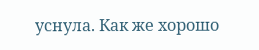уснула. Как же хорошо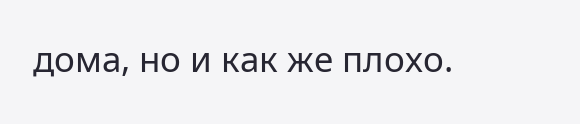дома, но и как же плохо.